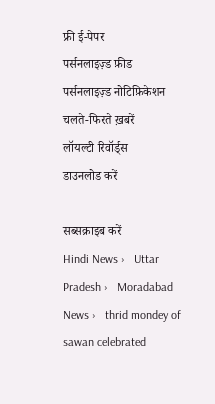फ्री ई-पेपर
पर्सनलाइज़्ड फ़ीड
पर्सनलाइज़्ड नोटिफ़िकेशन
चलते-फिरते ख़बरें
लॉयल्टी रिवॉर्ड्स
डाउनलोड करें

सब्सक्राइब करें
Hindi News ›   Uttar Pradesh ›   Moradabad News ›   thrid mondey of sawan celebrated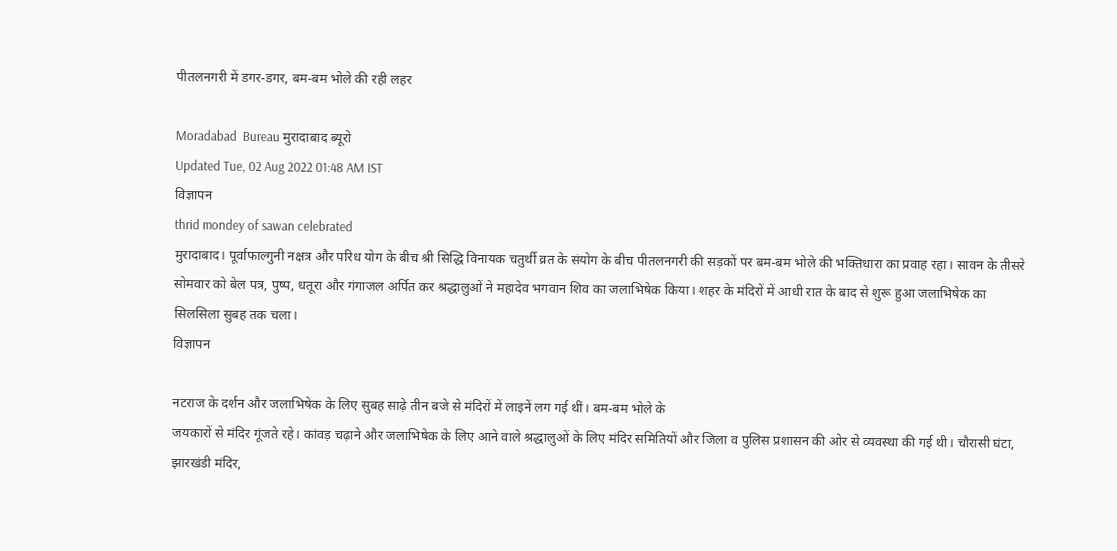पीतलनगरी में डगर-डगर, बम-बम भोले की रही लहर

Moradabad  Bureau मुरादाबाद ब्यूरो
Updated Tue, 02 Aug 2022 01:48 AM IST
विज्ञापन
thrid mondey of sawan celebrated
मुरादाबाद। पूर्वाफाल्गुनी नक्षत्र और परिध योग के बीच श्री सिद्धि विनायक चतुर्थी व्रत के संयोग के बीच पीतलनगरी की सड़कों पर बम-बम भोले की भक्तिधारा का प्रवाह रहा। सावन के तीसरे सोमवार को बेल पत्र, पुष्प, धतूरा और गंगाजल अर्पित कर श्रद्धालुओं ने महादेव भगवान शिव का जलाभिषेक किया। शहर के मंदिरों में आधी रात के बाद से शुरू हुआ जलाभिषेक का सिलसिला सुबह तक चला।
विज्ञापन

नटराज के दर्शन और जलाभिषेक के लिए सुबह साढ़े तीन बजे से मंदिरों में लाइनें लग गई थीं। बम-बम भोले के
जयकारों से मंदिर गूंजते रहे। कांवड़ चढ़ाने और जलाभिषेक के लिए आने वाले श्रद्धालुओं के लिए मंदिर समितियों और जिला व पुलिस प्रशासन की ओर से व्यवस्था की गई थी। चौरासी घंटा, झारखंडी मंदिर,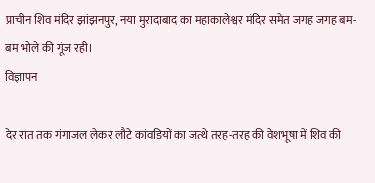प्राचीन शिव मंदिर झांझनपुर, नया मुरादाबाद का महाकालेश्वर मंदिर समेत जगह जगह बम-बम भोले की गूंज रही।
विज्ञापन

देर रात तक गंगाजल लेकर लौटे कांवडियों का जत्थे तरह-तरह की वेशभूषा में शिव की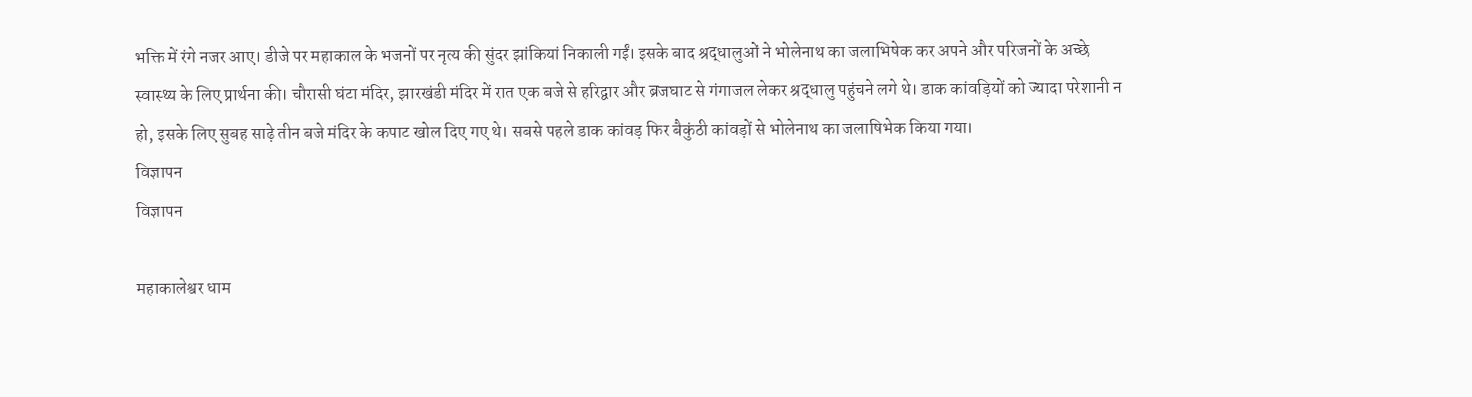भक्ति में रंगे नजर आए। डीजे पर महाकाल के भजनों पर नृत्य की सुंदर झांकियां निकाली गईं। इसके बाद श्रद्धालुओं ने भोलेनाथ का जलाभिषेक कर अपने और परिजनों के अच्छे स्वास्थ्य के लिए प्रार्थना की। चौरासी घंटा मंदिर, झारखंडी मंदिर में रात एक बजे से हरिद्वार और ब्रजघाट से गंगाजल लेकर श्रद्धालु पहुंचने लगे थे। डाक कांवड़ियों को ज्यादा परेशानी न हो, इसके लिए सुबह साढ़े तीन बजे मंदिर के कपाट खोल दिए गए थे। सबसे पहले डाक कांवड़ फिर बैकुंठी कांवड़ों से भोलेनाथ का जलाषिभेक किया गया।
विज्ञापन
विज्ञापन

महाकालेश्वर धाम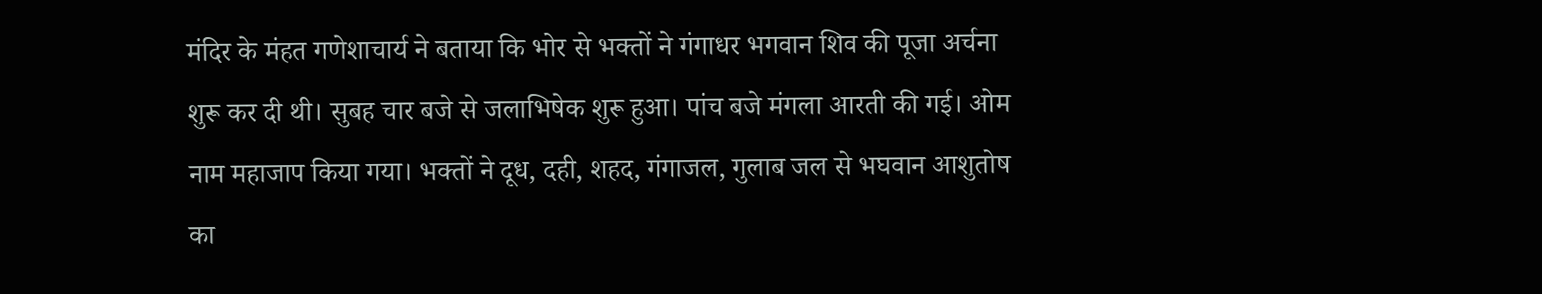मंदिर के मंहत गणेशाचार्य ने बताया कि भोर से भक्तों ने गंगाधर भगवान शिव की पूजा अर्चना शुरू कर दी थी। सुबह चार बजे से जलाभिषेक शुरू हुआ। पांच बजे मंगला आरती की गई। ओम नाम महाजाप किया गया। भक्तों ने दूध, दही, शहद, गंगाजल, गुलाब जल से भघवान आशुतोष का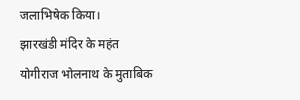जलाभिषेक किया।
झारखंडी मंदिर के महंत योगीराज भोलनाथ के मुताबिक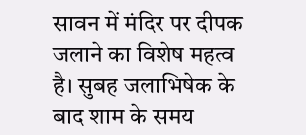सावन में मंदिर पर दीपक जलाने का विशेष महत्व है। सुबह जलाभिषेक के बाद शाम के समय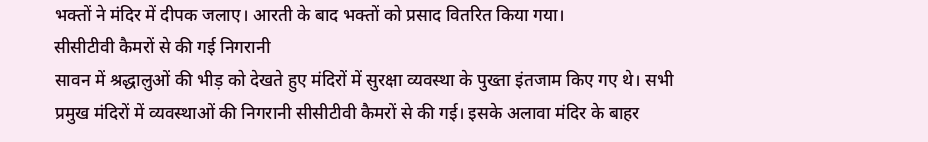भक्तों ने मंदिर में दीपक जलाए। आरती के बाद भक्तों को प्रसाद वितरित किया गया।
सीसीटीवी कैमरों से की गई निगरानी
सावन में श्रद्धालुओं की भीड़ को देखते हुए मंदिरों में सुरक्षा व्यवस्था के पुख्ता इंतजाम किए गए थे। सभी प्रमुख मंदिरों में व्यवस्थाओं की निगरानी सीसीटीवी कैमरों से की गई। इसके अलावा मंदिर के बाहर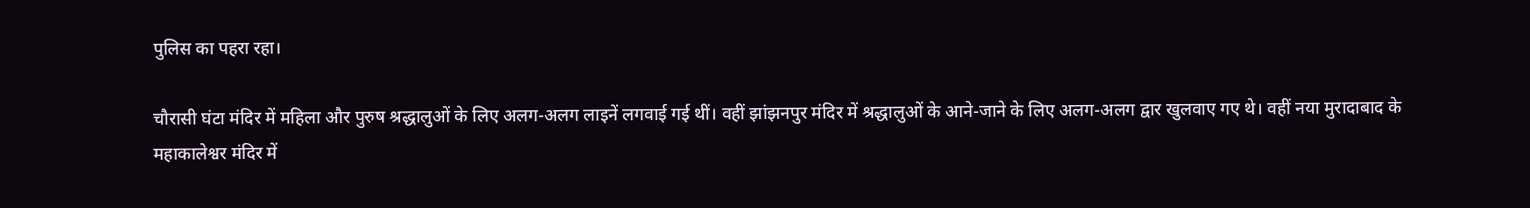पुलिस का पहरा रहा।

चौरासी घंटा मंदिर में महिला और पुरुष श्रद्धालुओं के लिए अलग-अलग लाइनें लगवाई गई थीं। वहीं झांझनपुर मंदिर में श्रद्धालुओं के आने-जाने के लिए अलग-अलग द्वार खुलवाए गए थे। वहीं नया मुरादाबाद के महाकालेश्वर मंदिर में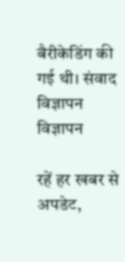बैरीकेडिंग की गई थी। संवाद
विज्ञापन
विज्ञापन

रहें हर खबर से अपडेट,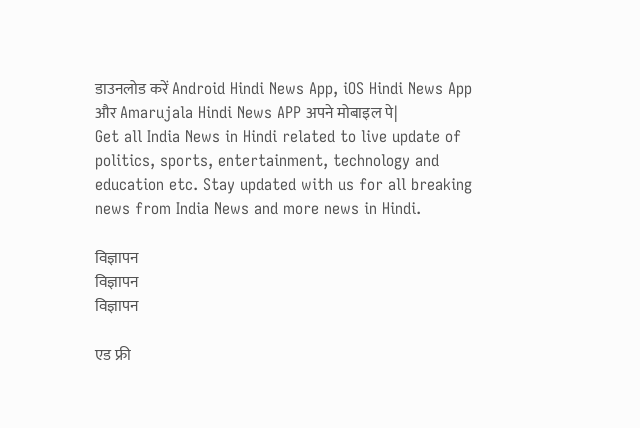डाउनलोड करें Android Hindi News App, iOS Hindi News App और Amarujala Hindi News APP अपने मोबाइल पे|
Get all India News in Hindi related to live update of politics, sports, entertainment, technology and education etc. Stay updated with us for all breaking news from India News and more news in Hindi.

विज्ञापन
विज्ञापन
विज्ञापन

एड फ्री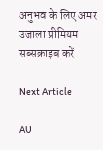अनुभव के लिए अमर उजाला प्रीमियम सब्सक्राइब करें

Next Article

AU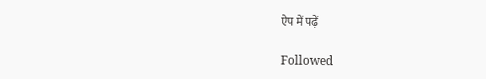ऐप में पढ़ें

Followed